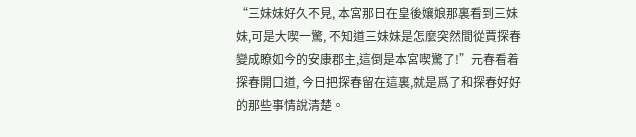“三妹妹好久不見, 本宮那日在皇後孃娘那裏看到三妹妹,可是大喫一驚, 不知道三妹妹是怎麼突然間從賈探春變成瞭如今的安康郡主,這倒是本宮喫驚了!”元春看着探春開口道, 今日把探春留在這裏,就是爲了和探春好好的那些事情說清楚。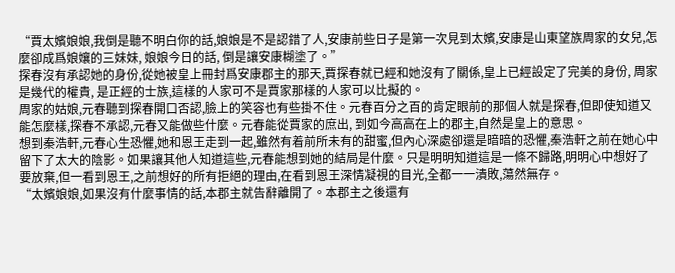“賈太嬪娘娘,我倒是聽不明白你的話,娘娘是不是認錯了人,安康前些日子是第一次見到太嬪,安康是山東望族周家的女兒,怎麼卻成爲娘孃的三妹妹, 娘娘今日的話, 倒是讓安康糊塗了。”
探春沒有承認她的身份,從她被皇上冊封爲安康郡主的那天,賈探春就已經和她沒有了關係,皇上已經設定了完美的身份, 周家是幾代的權貴, 是正經的士族,這樣的人家可不是賈家那樣的人家可以比擬的。
周家的姑娘,元春聽到探春開口否認,臉上的笑容也有些掛不住。元春百分之百的肯定眼前的那個人就是探春,但即使知道又能怎麼樣,探春不承認,元春又能做些什麼。元春能從賈家的庶出, 到如今高高在上的郡主,自然是皇上的意思。
想到秦浩軒,元春心生恐懼,她和恩王走到一起,雖然有着前所未有的甜蜜,但內心深處卻還是暗暗的恐懼,秦浩軒之前在她心中留下了太大的陰影。如果讓其他人知道這些,元春能想到她的結局是什麼。只是明明知道這是一條不歸路,明明心中想好了要放棄,但一看到恩王,之前想好的所有拒絕的理由,在看到恩王深情凝視的目光,全都一一潰敗,蕩然無存。
“太嬪娘娘,如果沒有什麼事情的話,本郡主就告辭離開了。本郡主之後還有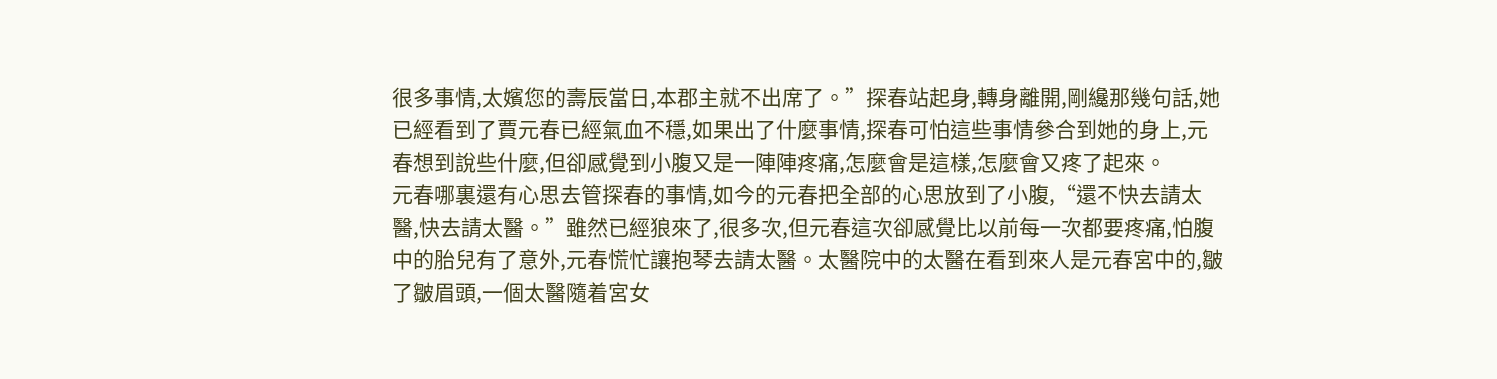很多事情,太嬪您的壽辰當日,本郡主就不出席了。”探春站起身,轉身離開,剛纔那幾句話,她已經看到了賈元春已經氣血不穩,如果出了什麼事情,探春可怕這些事情參合到她的身上,元春想到說些什麼,但卻感覺到小腹又是一陣陣疼痛,怎麼會是這樣,怎麼會又疼了起來。
元春哪裏還有心思去管探春的事情,如今的元春把全部的心思放到了小腹,“還不快去請太醫,快去請太醫。”雖然已經狼來了,很多次,但元春這次卻感覺比以前每一次都要疼痛,怕腹中的胎兒有了意外,元春慌忙讓抱琴去請太醫。太醫院中的太醫在看到來人是元春宮中的,皺了皺眉頭,一個太醫隨着宮女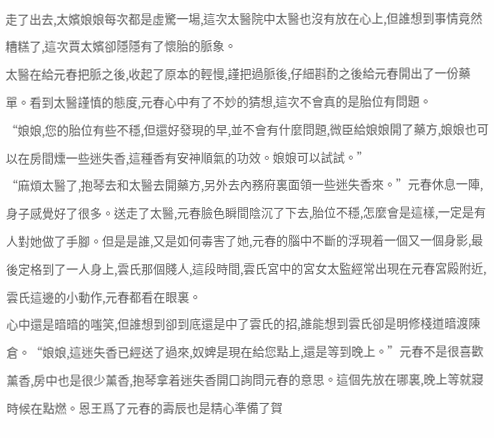走了出去,太嬪娘娘每次都是虛驚一場,這次太醫院中太醫也沒有放在心上,但誰想到事情竟然糟糕了,這次賈太嬪卻隱隱有了懷胎的脈象。
太醫在給元春把脈之後,收起了原本的輕慢,謹把過脈後,仔細斟酌之後給元春開出了一份藥單。看到太醫謹慎的態度,元春心中有了不妙的猜想,這次不會真的是胎位有問題。
“娘娘,您的胎位有些不穩,但還好發現的早,並不會有什麼問題,微臣給娘娘開了藥方,娘娘也可以在房間燻一些迷失香,這種香有安神順氣的功效。娘娘可以試試。”
“麻煩太醫了,抱琴去和太醫去開藥方,另外去內務府裏面領一些迷失香來。”元春休息一陣,身子感覺好了很多。送走了太醫,元春臉色瞬間陰沉了下去,胎位不穩,怎麼會是這樣,一定是有人對她做了手腳。但是是誰,又是如何毒害了她,元春的腦中不斷的浮現着一個又一個身影,最後定格到了一人身上,雲氏那個賤人,這段時間,雲氏宮中的宮女太監經常出現在元春宮殿附近,雲氏這邊的小動作,元春都看在眼裏。
心中還是暗暗的嗤笑,但誰想到卻到底還是中了雲氏的招,誰能想到雲氏卻是明修棧道暗渡陳倉。“娘娘,這迷失香已經送了過來,奴婢是現在給您點上,還是等到晚上。”元春不是很喜歡薰香,房中也是很少薰香,抱琴拿着迷失香開口詢問元春的意思。這個先放在哪裏,晚上等就寢時候在點燃。恩王爲了元春的壽辰也是精心準備了賀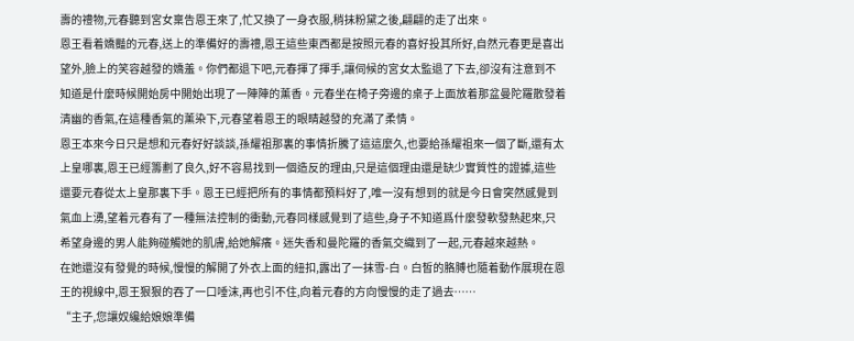壽的禮物,元春聽到宮女稟告恩王來了,忙又換了一身衣服,稍抹粉黛之後,翩翩的走了出來。
恩王看着嬌豔的元春,送上的準備好的壽禮,恩王這些東西都是按照元春的喜好投其所好,自然元春更是喜出望外,臉上的笑容越發的嬌羞。你們都退下吧,元春揮了揮手,讓伺候的宮女太監退了下去,卻沒有注意到不知道是什麼時候開始房中開始出現了一陣陣的薰香。元春坐在椅子旁邊的桌子上面放着那盆曼陀羅散發着清幽的香氣,在這種香氣的薰染下,元春望着恩王的眼睛越發的充滿了柔情。
恩王本來今日只是想和元春好好談談,孫耀祖那裏的事情折騰了這這麼久,也要給孫耀祖來一個了斷,還有太上皇哪裏,恩王已經籌劃了良久,好不容易找到一個造反的理由,只是這個理由還是缺少實質性的證據,這些還要元春從太上皇那裏下手。恩王已經把所有的事情都預料好了,唯一沒有想到的就是今日會突然感覺到氣血上湧,望着元春有了一種無法控制的衝動,元春同樣感覺到了這些,身子不知道爲什麼發軟發熱起來,只希望身邊的男人能夠碰觸她的肌膚,給她解癢。迷失香和曼陀羅的香氣交織到了一起,元春越來越熱。
在她還沒有發覺的時候,慢慢的解開了外衣上面的紐扣,露出了一抹雪-白。白皙的胳膊也隨着動作展現在恩王的視線中,恩王狠狠的吞了一口唾沫,再也引不住,向着元春的方向慢慢的走了過去……
“主子,您讓奴纔給娘娘準備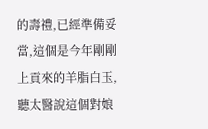的壽禮,已經準備妥當,這個是今年剛剛上貢來的羊脂白玉,聽太醫說這個對娘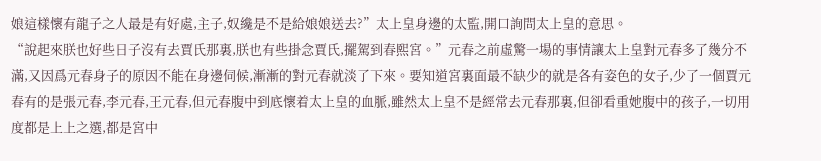娘這樣懷有龍子之人最是有好處,主子,奴纔是不是給娘娘送去?”太上皇身邊的太監,開口詢問太上皇的意思。
“說起來朕也好些日子沒有去賈氏那裏,朕也有些掛念賈氏,擺駕到春熙宮。”元春之前虛驚一場的事情讓太上皇對元春多了幾分不滿,又因爲元春身子的原因不能在身邊伺候,漸漸的對元春就淡了下來。要知道宮裏面最不缺少的就是各有姿色的女子,少了一個賈元春有的是張元春,李元春,王元春,但元春腹中到底懷着太上皇的血脈,雖然太上皇不是經常去元春那裏,但卻看重她腹中的孩子,一切用度都是上上之選,都是宮中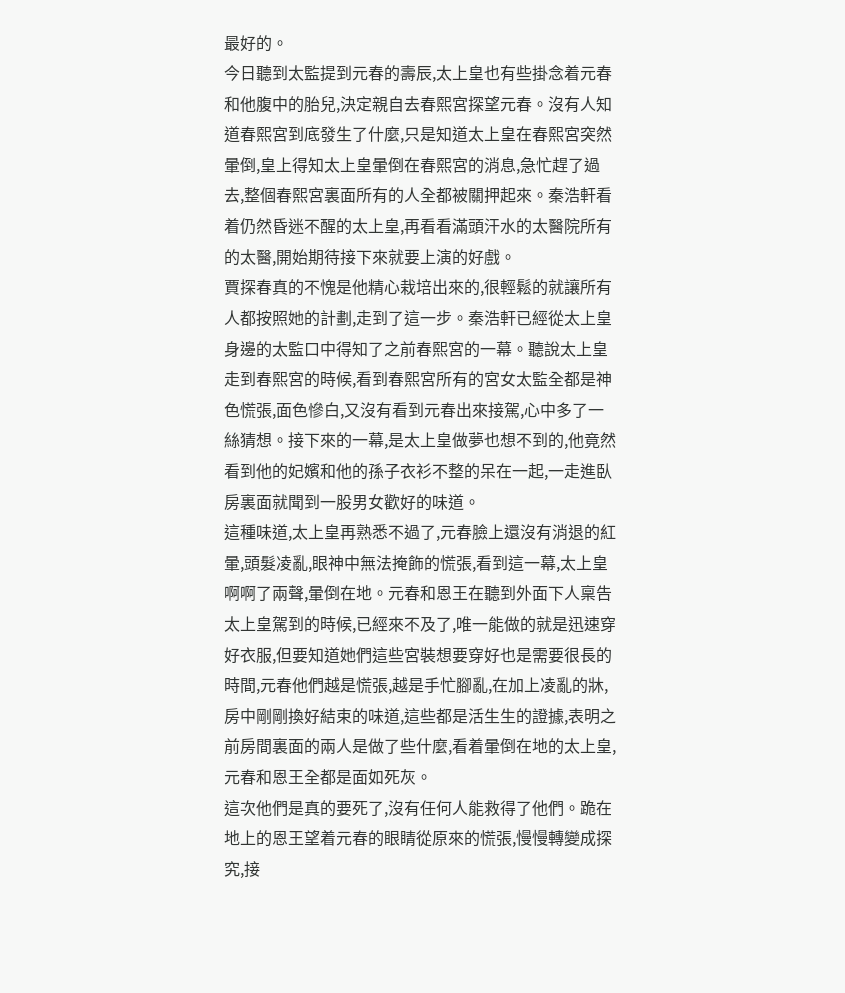最好的。
今日聽到太監提到元春的壽辰,太上皇也有些掛念着元春和他腹中的胎兒,決定親自去春熙宮探望元春。沒有人知道春熙宮到底發生了什麼,只是知道太上皇在春熙宮突然暈倒,皇上得知太上皇暈倒在春熙宮的消息,急忙趕了過去,整個春熙宮裏面所有的人全都被關押起來。秦浩軒看着仍然昏迷不醒的太上皇,再看看滿頭汗水的太醫院所有的太醫,開始期待接下來就要上演的好戲。
賈探春真的不愧是他精心栽培出來的,很輕鬆的就讓所有人都按照她的計劃,走到了這一步。秦浩軒已經從太上皇身邊的太監口中得知了之前春熙宮的一幕。聽說太上皇走到春熙宮的時候,看到春熙宮所有的宮女太監全都是神色慌張,面色慘白,又沒有看到元春出來接駕,心中多了一絲猜想。接下來的一幕,是太上皇做夢也想不到的,他竟然看到他的妃嬪和他的孫子衣衫不整的呆在一起,一走進臥房裏面就聞到一股男女歡好的味道。
這種味道,太上皇再熟悉不過了,元春臉上還沒有消退的紅暈,頭髮凌亂,眼神中無法掩飾的慌張,看到這一幕,太上皇啊啊了兩聲,暈倒在地。元春和恩王在聽到外面下人稟告太上皇駕到的時候,已經來不及了,唯一能做的就是迅速穿好衣服,但要知道她們這些宮裝想要穿好也是需要很長的時間,元春他們越是慌張,越是手忙腳亂,在加上凌亂的牀,房中剛剛換好結束的味道,這些都是活生生的證據,表明之前房間裏面的兩人是做了些什麼,看着暈倒在地的太上皇,元春和恩王全都是面如死灰。
這次他們是真的要死了,沒有任何人能救得了他們。跪在地上的恩王望着元春的眼睛從原來的慌張,慢慢轉變成探究,接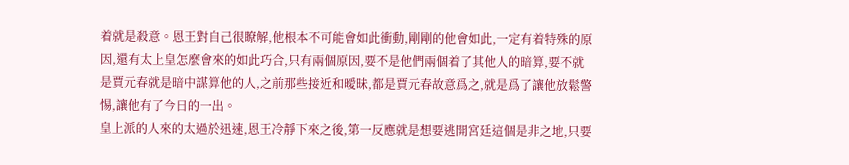着就是殺意。恩王對自己很瞭解,他根本不可能會如此衝動,剛剛的他會如此,一定有着特殊的原因,還有太上皇怎麼會來的如此巧合,只有兩個原因,要不是他們兩個着了其他人的暗算,要不就是賈元春就是暗中謀算他的人,之前那些接近和曖昧,都是賈元春故意爲之,就是爲了讓他放鬆警惕,讓他有了今日的一出。
皇上派的人來的太過於迅速,恩王冷靜下來之後,第一反應就是想要逃開宮廷這個是非之地,只要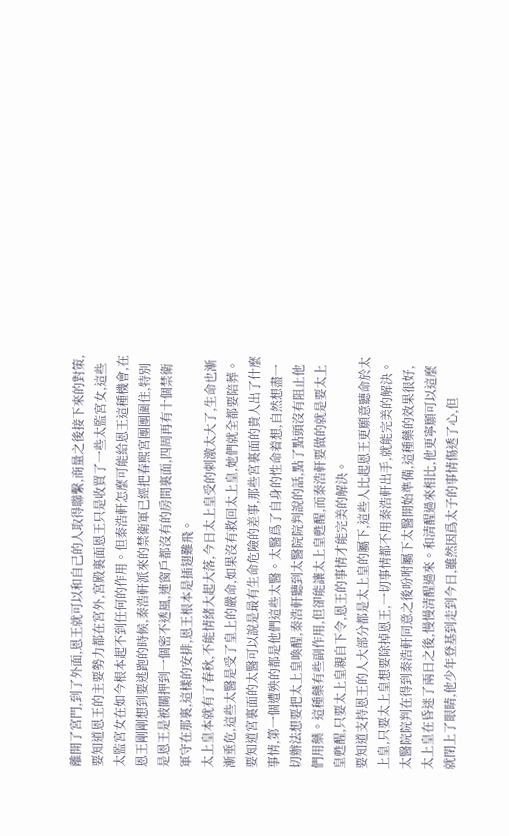離開了宮門,到了外面,恩王就可以和自己的人取得聯繫,商量之後接下來的對策,要知道恩王的主要勢力都在宮外,宮殿裏面恩王只是收買了一些太監宮女,這些太監宮女在如今根本起不到任何的作用。但秦浩軒怎麼可能給恩王這種機會,在恩王剛剛想到要逃跑的時候,秦浩軒派來的禁衛軍已經把春熙宮團團圍住,特別是恩王是被關押到一個密不透風,連窗戶都沒有的房間裏面,四周再有十個禁衛軍守在那裏,這樣的安排,恩王根本是插翅難飛。
太上皇本就有了春秋,不能情緒大起大落,今日太上皇受的刺激太大了,生命也漸漸垂危,這些太醫是受了皇上的嚴命,如果沒有救回太上皇,她們就全都要陪葬。要知道宮裏面的太醫可以說是最有生命危險的差事,那些宮裏面的貴人出了什麼事情,第一個遭殃的都是他們這些太醫。太醫爲了自身的性命着想,自然想盡一切辦法想要把太上皇喚醒,秦浩軒聽到太醫院院判說的話,點了點頭沒有阻止他們用藥。這種藥有些副作用,但卻能讓太上皇甦醒,而秦浩軒要做的就是要太上皇甦醒,只要太上皇親自下令,恩王的事情才能完美的解決。
要知道支持恩王的人大部分都是太上皇的屬下,這些人比起恩王更願意聽命於太上皇,只要太上皇想要除掉恩王,一切事情都不用秦浩軒出手,就能完美的解決。太醫院院判在得到秦浩軒同意之後吩咐屬下太醫開始準備,這種藥的效果很好,太上皇在昏迷了兩日之後,慢慢清醒過來。和清醒過來相比,他更寧願可以這麼就閉上了眼睛,他少年登基到走到今日,雖然因爲太子的事情傷透了心,但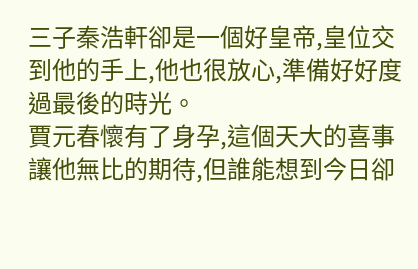三子秦浩軒卻是一個好皇帝,皇位交到他的手上,他也很放心,準備好好度過最後的時光。
賈元春懷有了身孕,這個天大的喜事讓他無比的期待,但誰能想到今日卻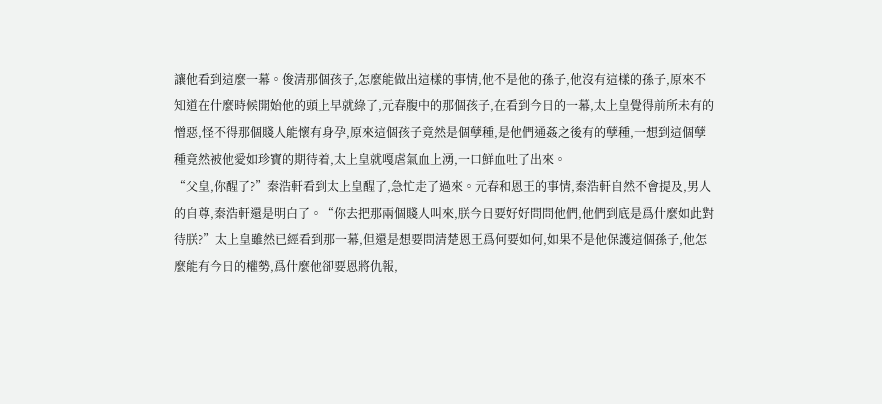讓他看到這麼一幕。俊清那個孩子,怎麼能做出這樣的事情,他不是他的孫子,他沒有這樣的孫子,原來不知道在什麼時候開始他的頭上早就綠了,元春腹中的那個孩子,在看到今日的一幕,太上皇覺得前所未有的憎惡,怪不得那個賤人能懷有身孕,原來這個孩子竟然是個孽種,是他們通姦之後有的孽種,一想到這個孽種竟然被他愛如珍寶的期待着,太上皇就嘎虐氣血上湧,一口鮮血吐了出來。
“父皇,你醒了?”秦浩軒看到太上皇醒了,急忙走了過來。元春和恩王的事情,秦浩軒自然不會提及,男人的自尊,秦浩軒還是明白了。“你去把那兩個賤人叫來,朕今日要好好問問他們,他們到底是爲什麼如此對待朕?”太上皇雖然已經看到那一幕,但還是想要問清楚恩王爲何要如何,如果不是他保護這個孫子,他怎麼能有今日的權勢,爲什麼他卻要恩將仇報,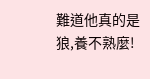難道他真的是狼,養不熟麼!